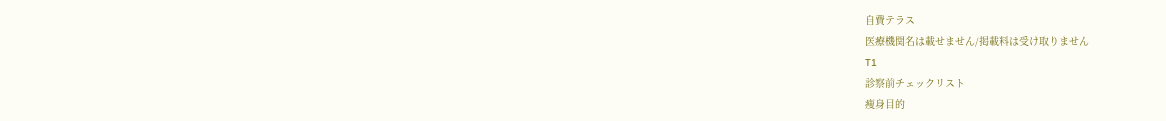自費テラス
医療機関名は載せません/掲載料は受け取りません
T1
診察前チェックリスト
痩身目的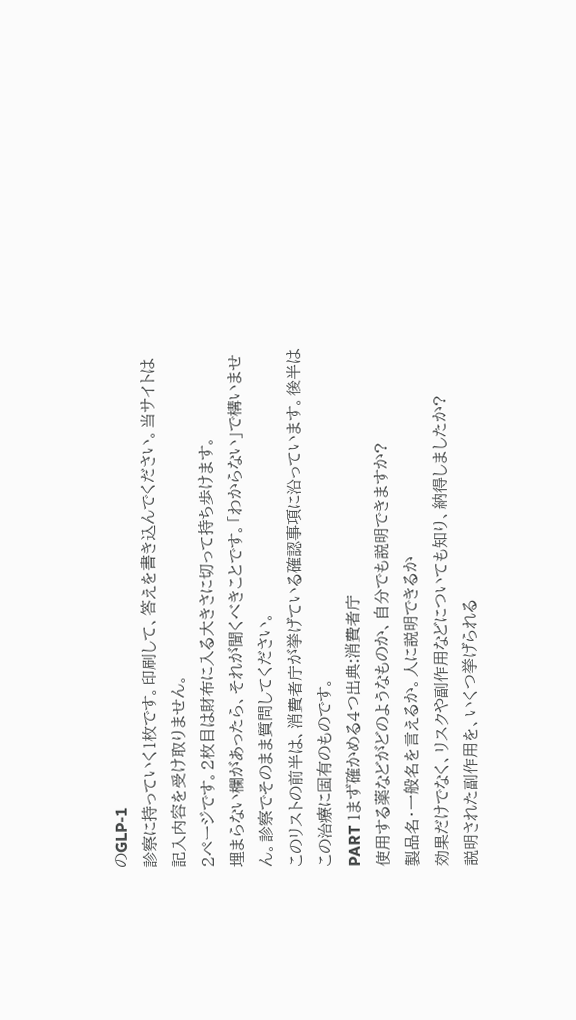のGLP-1
診察に持っていく1枚です。印刷して、答えを書き込んでください。当サイトは記入内容を受け取りません。
2ページです。2枚目は財布に入る大きさに切って持ち歩けます。
埋まらない欄があったら、それが聞くべきことです。「わからない」で構いません。診察でそのまま質問してください。
このリストの前半は、消費者庁が挙げている確認事項に沿っています。後半はこの治療に固有のものです。
PART 1まず確かめる4つ出典:消費者庁
使用する薬などがどのようなものか、自分でも説明できますか?
製品名・一般名を言えるか。人に説明できるか
効果だけでなく、リスクや副作用などについても知り、納得しましたか?
説明された副作用を、いくつ挙げられる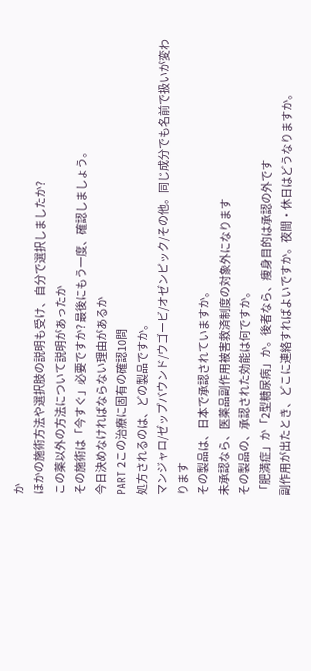か
ほかの施術方法や選択肢の説明も受け、自分で選択しましたか?
この薬以外の方法について説明があったか
その施術は「今すぐ」必要ですか? 最後にもう一度、確認しましょう。
今日決めなければならない理由があるか
PART 2この治療に固有の確認10問
処方されるのは、どの製品ですか。
マンジャロ/ゼップバウンド/ウゴービ/オゼンピック/その他。同じ成分でも名前で扱いが変わります
その製品は、日本で承認されていますか。
未承認なら、医薬品副作用被害救済制度の対象外になります
その製品の、承認された効能は何ですか。
「肥満症」か「2型糖尿病」か。後者なら、痩身目的は承認の外です
副作用が出たとき、どこに連絡すればよいですか。夜間・休日はどうなりますか。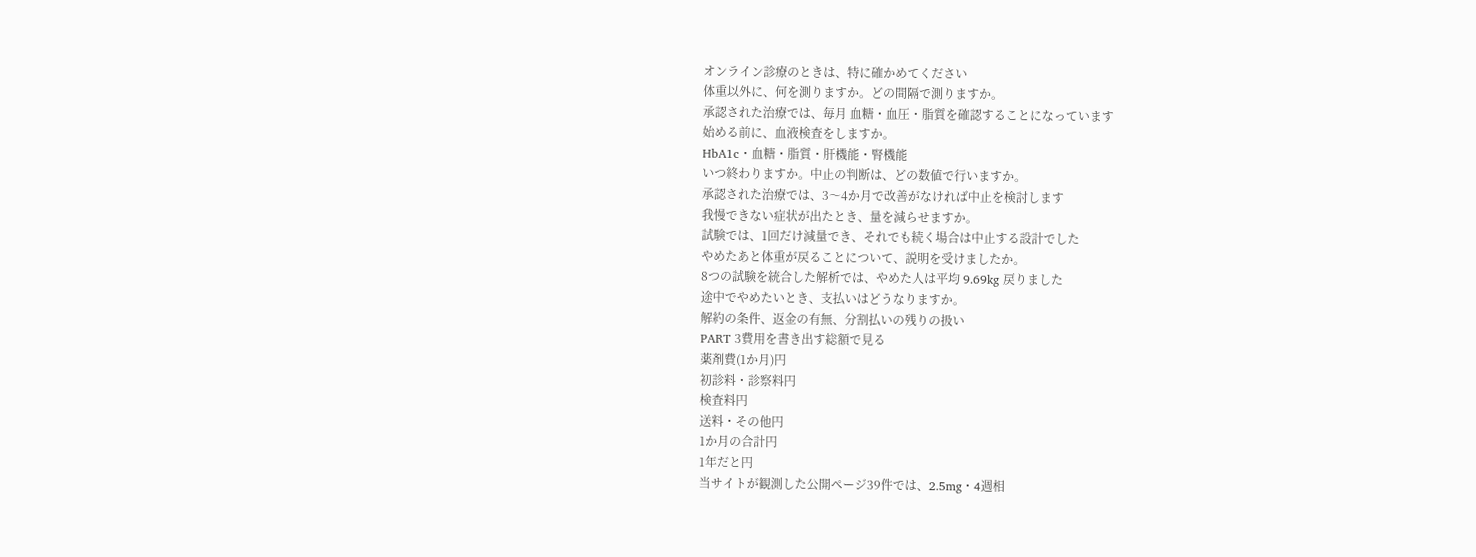オンライン診療のときは、特に確かめてください
体重以外に、何を測りますか。どの間隔で測りますか。
承認された治療では、毎月 血糖・血圧・脂質を確認することになっています
始める前に、血液検査をしますか。
HbA1c・血糖・脂質・肝機能・腎機能
いつ終わりますか。中止の判断は、どの数値で行いますか。
承認された治療では、3〜4か月で改善がなければ中止を検討します
我慢できない症状が出たとき、量を減らせますか。
試験では、1回だけ減量でき、それでも続く場合は中止する設計でした
やめたあと体重が戻ることについて、説明を受けましたか。
8つの試験を統合した解析では、やめた人は平均 9.69kg 戻りました
途中でやめたいとき、支払いはどうなりますか。
解約の条件、返金の有無、分割払いの残りの扱い
PART 3費用を書き出す総額で見る
薬剤費(1か月)円
初診料・診察料円
検査料円
送料・その他円
1か月の合計円
1年だと円
当サイトが観測した公開ページ39件では、2.5mg・4週相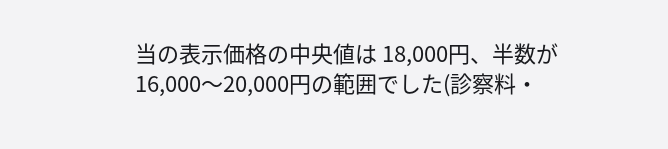当の表示価格の中央値は 18,000円、半数が 16,000〜20,000円の範囲でした(診察料・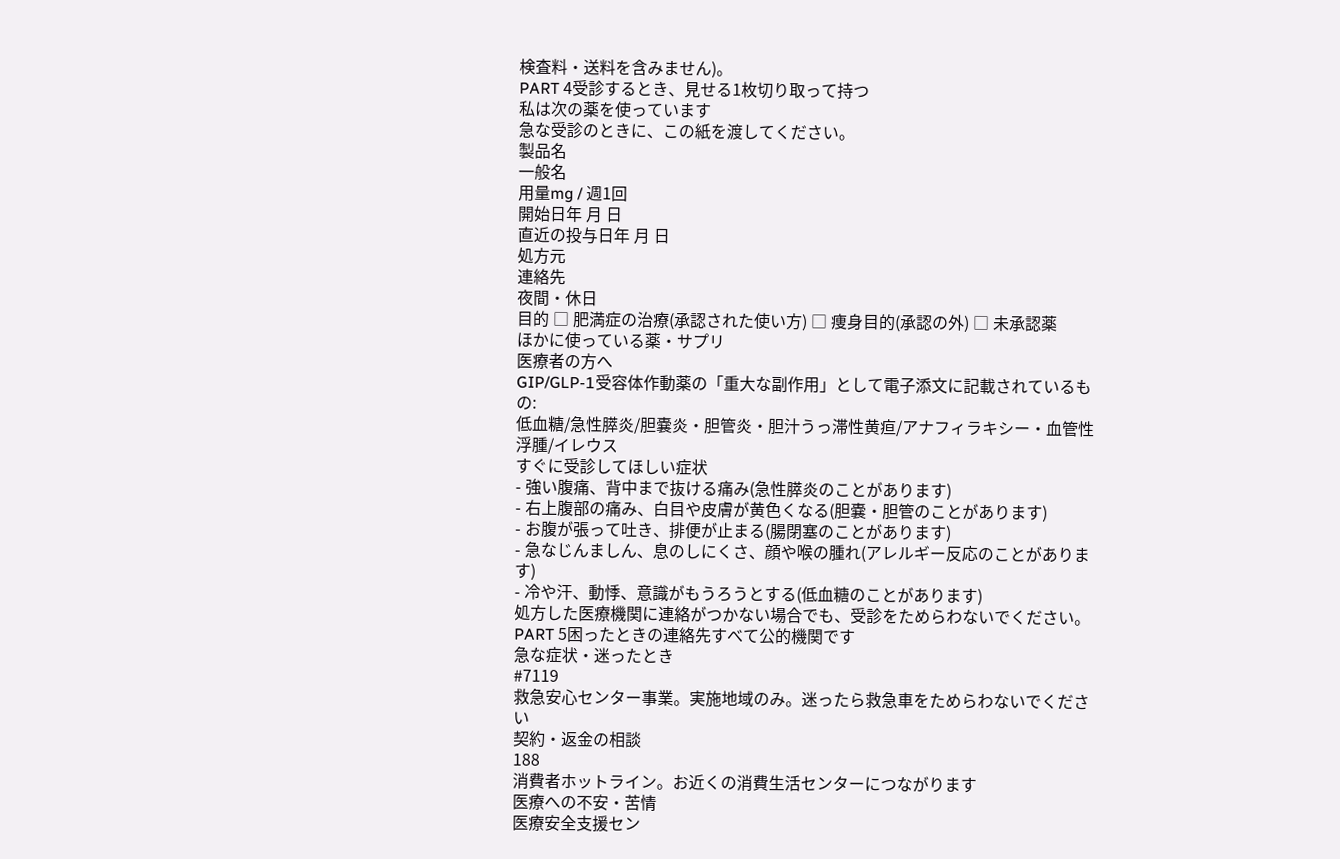検査料・送料を含みません)。
PART 4受診するとき、見せる1枚切り取って持つ
私は次の薬を使っています
急な受診のときに、この紙を渡してください。
製品名
一般名
用量mg / 週1回
開始日年 月 日
直近の投与日年 月 日
処方元
連絡先
夜間・休日
目的 □ 肥満症の治療(承認された使い方) □ 痩身目的(承認の外) □ 未承認薬
ほかに使っている薬・サプリ
医療者の方へ
GIP/GLP-1受容体作動薬の「重大な副作用」として電子添文に記載されているもの:
低血糖/急性膵炎/胆嚢炎・胆管炎・胆汁うっ滞性黄疸/アナフィラキシー・血管性浮腫/イレウス
すぐに受診してほしい症状
- 強い腹痛、背中まで抜ける痛み(急性膵炎のことがあります)
- 右上腹部の痛み、白目や皮膚が黄色くなる(胆嚢・胆管のことがあります)
- お腹が張って吐き、排便が止まる(腸閉塞のことがあります)
- 急なじんましん、息のしにくさ、顔や喉の腫れ(アレルギー反応のことがあります)
- 冷や汗、動悸、意識がもうろうとする(低血糖のことがあります)
処方した医療機関に連絡がつかない場合でも、受診をためらわないでください。
PART 5困ったときの連絡先すべて公的機関です
急な症状・迷ったとき
#7119
救急安心センター事業。実施地域のみ。迷ったら救急車をためらわないでください
契約・返金の相談
188
消費者ホットライン。お近くの消費生活センターにつながります
医療への不安・苦情
医療安全支援セン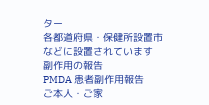ター
各都道府県・保健所設置市などに設置されています
副作用の報告
PMDA 患者副作用報告
ご本人・ご家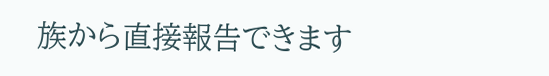族から直接報告できます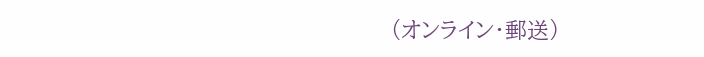(オンライン・郵送)